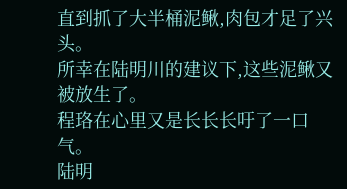直到抓了大半桶泥鳅,肉包才足了兴头。
所幸在陆明川的建议下,这些泥鳅又被放生了。
程珞在心里又是长长长吁了一口气。
陆明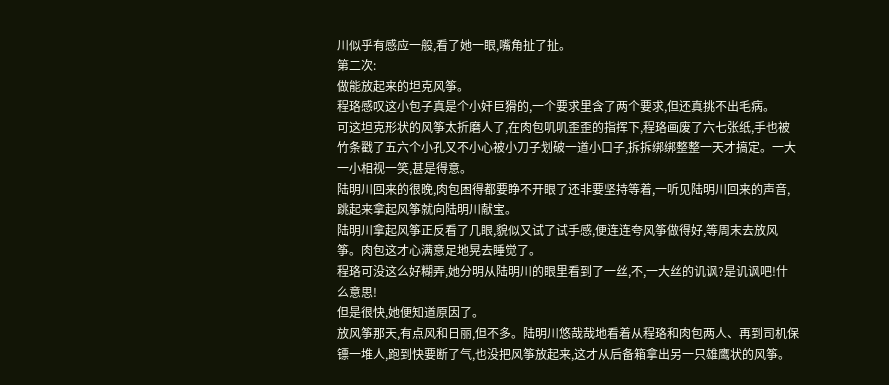川似乎有感应一般,看了她一眼,嘴角扯了扯。
第二次:
做能放起来的坦克风筝。
程珞感叹这小包子真是个小奸巨猾的,一个要求里含了两个要求,但还真挑不出毛病。
可这坦克形状的风筝太折磨人了,在肉包叽叽歪歪的指挥下,程珞画废了六七张纸,手也被竹条戳了五六个小孔又不小心被小刀子划破一道小口子,拆拆绑绑整整一天才搞定。一大一小相视一笑,甚是得意。
陆明川回来的很晚,肉包困得都要睁不开眼了还非要坚持等着,一听见陆明川回来的声音,跳起来拿起风筝就向陆明川献宝。
陆明川拿起风筝正反看了几眼,貌似又试了试手感,便连连夸风筝做得好,等周末去放风筝。肉包这才心满意足地晃去睡觉了。
程珞可没这么好糊弄,她分明从陆明川的眼里看到了一丝,不,一大丝的讥讽?是讥讽吧!什么意思!
但是很快,她便知道原因了。
放风筝那天,有点风和日丽,但不多。陆明川悠哉哉地看着从程珞和肉包两人、再到司机保镖一堆人,跑到快要断了气,也没把风筝放起来,这才从后备箱拿出另一只雄鹰状的风筝。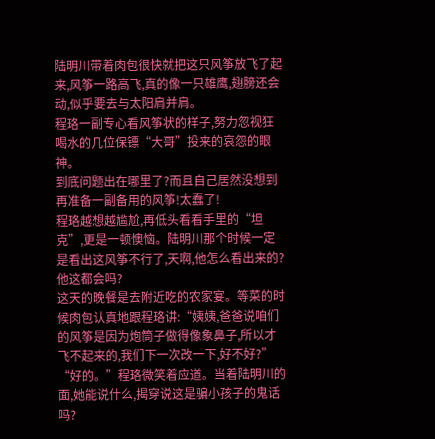陆明川带着肉包很快就把这只风筝放飞了起来,风筝一路高飞,真的像一只雄鹰,翅膀还会动,似乎要去与太阳肩并肩。
程珞一副专心看风筝状的样子,努力忽视狂喝水的几位保镖“大哥”投来的哀怨的眼神。
到底问题出在哪里了?而且自己居然没想到再准备一副备用的风筝!太蠢了!
程珞越想越尴尬,再低头看看手里的“坦克”,更是一顿懊恼。陆明川那个时候一定是看出这风筝不行了,天啊,他怎么看出来的?他这都会吗?
这天的晚餐是去附近吃的农家宴。等菜的时候肉包认真地跟程珞讲:“姨姨,爸爸说咱们的风筝是因为炮筒子做得像象鼻子,所以才飞不起来的,我们下一次改一下,好不好?”
“好的。”程珞微笑着应道。当着陆明川的面,她能说什么,揭穿说这是骗小孩子的鬼话吗?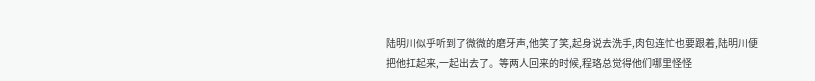陆明川似乎听到了微微的磨牙声,他笑了笑,起身说去洗手,肉包连忙也要跟着,陆明川便把他扛起来,一起出去了。等两人回来的时候,程珞总觉得他们哪里怪怪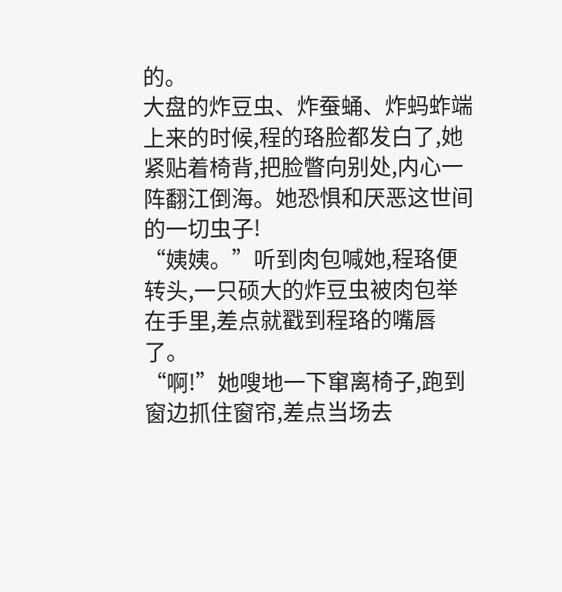的。
大盘的炸豆虫、炸蚕蛹、炸蚂蚱端上来的时候,程的珞脸都发白了,她紧贴着椅背,把脸瞥向别处,内心一阵翻江倒海。她恐惧和厌恶这世间的一切虫子!
“姨姨。”听到肉包喊她,程珞便转头,一只硕大的炸豆虫被肉包举在手里,差点就戳到程珞的嘴唇了。
“啊!”她嗖地一下窜离椅子,跑到窗边抓住窗帘,差点当场去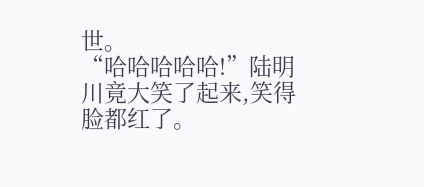世。
“哈哈哈哈哈!”陆明川竟大笑了起来,笑得脸都红了。